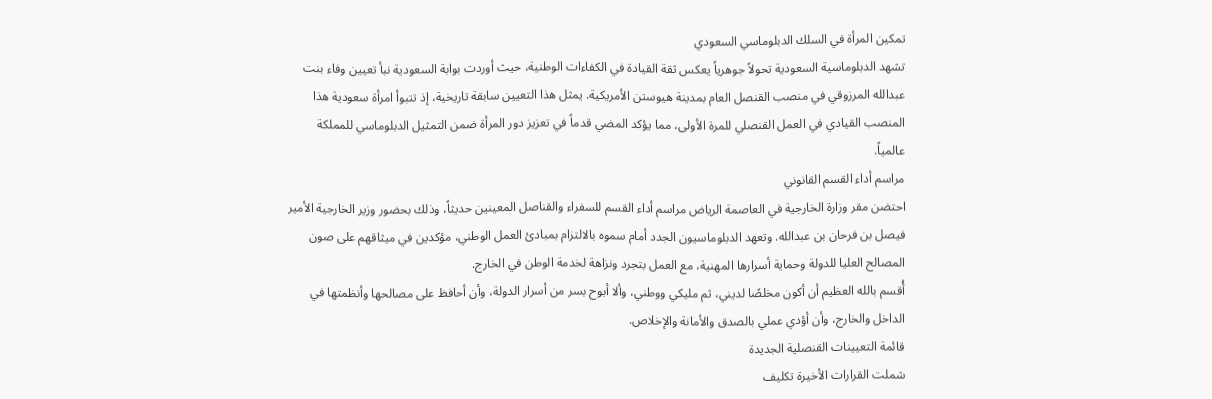تمكين المرأة في السلك الدبلوماسي السعودي
تشهد الدبلوماسية السعودية تحولاً جوهرياً يعكس ثقة القيادة في الكفاءات الوطنية، حيث أوردت بوابة السعودية نبأ تعيين وفاء بنت عبدالله المرزوقي في منصب القنصل العام بمدينة هيوستن الأمريكية. يمثل هذا التعيين سابقة تاريخية، إذ تتبوأ امرأة سعودية هذا المنصب القيادي في العمل القنصلي للمرة الأولى، مما يؤكد المضي قدماً في تعزيز دور المرأة ضمن التمثيل الدبلوماسي للمملكة عالمياً.
مراسم أداء القسم القانوني
احتضن مقر وزارة الخارجية في العاصمة الرياض مراسم أداء القسم للسفراء والقناصل المعينين حديثاً، وذلك بحضور وزير الخارجية الأمير فيصل بن فرحان بن عبدالله. وتعهد الدبلوماسيون الجدد أمام سموه بالالتزام بمبادئ العمل الوطني، مؤكدين في ميثاقهم على صون المصالح العليا للدولة وحماية أسرارها المهنية، مع العمل بتجرد ونزاهة لخدمة الوطن في الخارج.
أُقسم بالله العظيم أن أكون مخلصًا لديني، ثم مليكي ووطني، وألا أبوح بسر من أسرار الدولة، وأن أحافظ على مصالحها وأنظمتها في الداخل والخارج، وأن أؤدي عملي بالصدق والأمانة والإخلاص.
قائمة التعيينات القنصلية الجديدة
شملت القرارات الأخيرة تكليف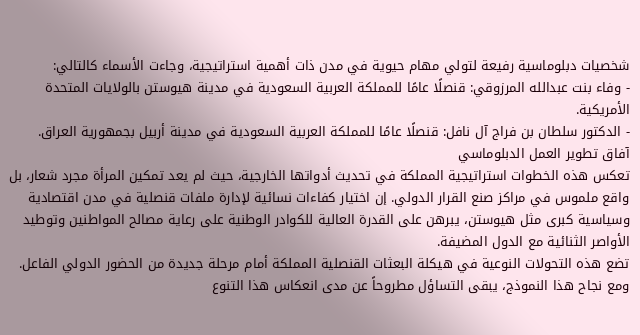شخصيات دبلوماسية رفيعة لتولي مهام حيوية في مدن ذات أهمية استراتيجية، وجاءت الأسماء كالتالي:
- وفاء بنت عبدالله المرزوقي: قنصلًا عامًا للمملكة العربية السعودية في مدينة هيوستن بالولايات المتحدة الأمريكية.
- الدكتور سلطان بن فراج آل نافل: قنصلًا عامًا للمملكة العربية السعودية في مدينة أربيل بجمهورية العراق.
آفاق تطوير العمل الدبلوماسي
تعكس هذه الخطوات استراتيجية المملكة في تحديث أدواتها الخارجية، حيث لم يعد تمكين المرأة مجرد شعار، بل واقع ملموس في مراكز صنع القرار الدولي. إن اختيار كفاءات نسائية لإدارة ملفات قنصلية في مدن اقتصادية وسياسية كبرى مثل هيوستن، يبرهن على القدرة العالية للكوادر الوطنية على رعاية مصالح المواطنين وتوطيد الأواصر الثنائية مع الدول المضيفة.
تضع هذه التحولات النوعية في هيكلة البعثات القنصلية المملكة أمام مرحلة جديدة من الحضور الدولي الفاعل. ومع نجاح هذا النموذج، يبقى التساؤل مطروحاً عن مدى انعكاس هذا التنوع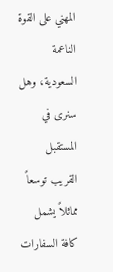المهني على القوة الناعمة السعودية، وهل سنرى في المستقبل القريب توسعاً مماثلاً يشمل كافة السفارات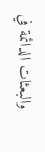والبعثات الدائمة في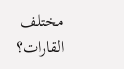مختلف القارات؟